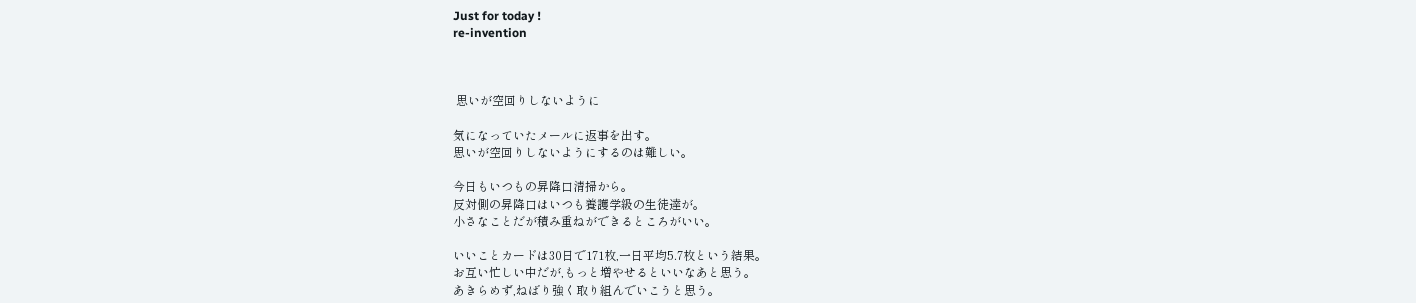Just for today !
re-invention



 思いが空回りしないように

気になっていたメールに返事を出す。
思いが空回りしないようにするのは難しい。

今日もいつもの昇降口清掃から。
反対側の昇降口はいつも養護学級の生徒達が。
小さなことだが積み重ねができるところがいい。

いいことカードは30日で171枚,一日平均5.7枚という結果。
お互い忙しい中だが,もっと増やせるといいなあと思う。
あきらめず,ねばり強く取り組んでいこうと思う。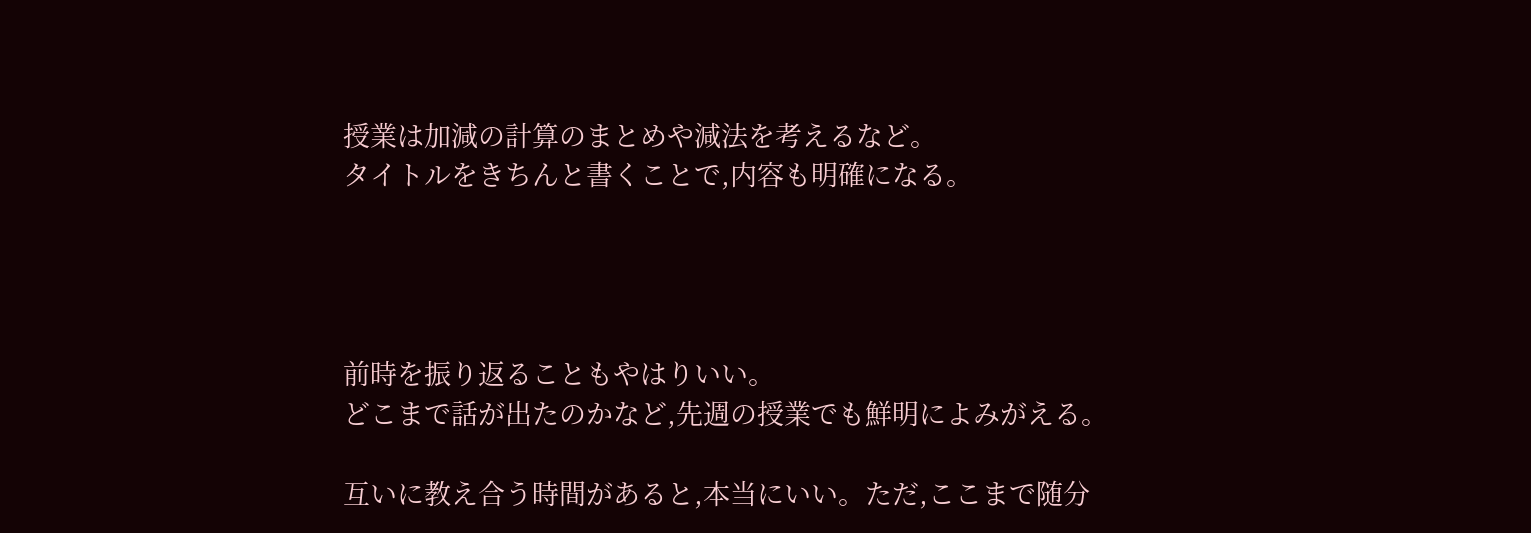授業は加減の計算のまとめや減法を考えるなど。
タイトルをきちんと書くことで,内容も明確になる。




前時を振り返ることもやはりいい。
どこまで話が出たのかなど,先週の授業でも鮮明によみがえる。

互いに教え合う時間があると,本当にいい。ただ,ここまで随分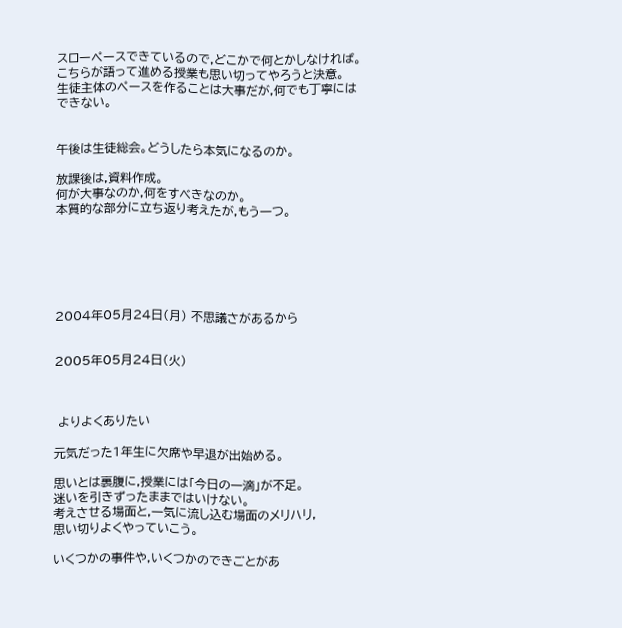スローペースできているので,どこかで何とかしなければ。
こちらが語って進める授業も思い切ってやろうと決意。
生徒主体のペースを作ることは大事だが,何でも丁寧にはできない。


午後は生徒総会。どうしたら本気になるのか。

放課後は,資料作成。
何が大事なのか,何をすべきなのか。
本質的な部分に立ち返り考えたが,もう一つ。






2004年05月24日(月) 不思議さがあるから


2005年05月24日(火)



 よりよくありたい

元気だった1年生に欠席や早退が出始める。

思いとは裏腹に,授業には「今日の一滴」が不足。
迷いを引きずったままではいけない。
考えさせる場面と,一気に流し込む場面のメリハリ,
思い切りよくやっていこう。

いくつかの事件や,いくつかのできごとがあ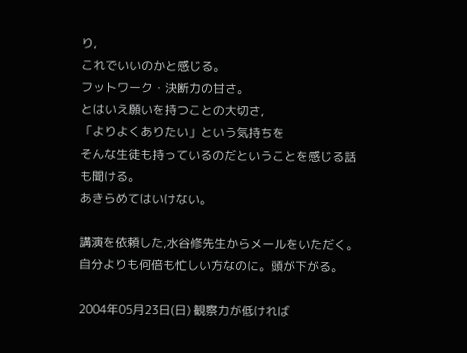り,
これでいいのかと感じる。
フットワーク・決断力の甘さ。
とはいえ願いを持つことの大切さ,
「よりよくありたい」という気持ちを
そんな生徒も持っているのだということを感じる話も聞ける。
あきらめてはいけない。

講演を依頼した,水谷修先生からメールをいただく。
自分よりも何倍も忙しい方なのに。頭が下がる。

2004年05月23日(日) 観察力が低ければ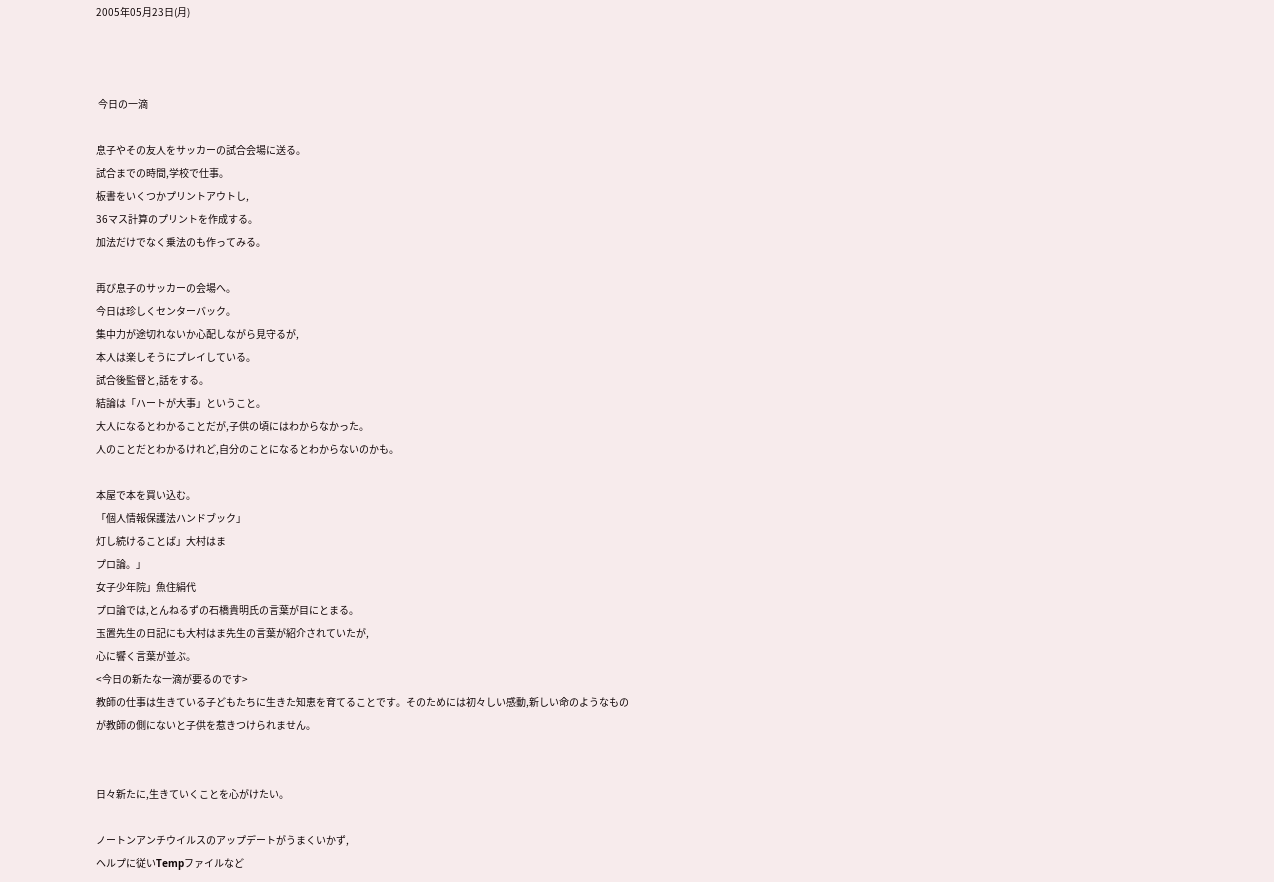2005年05月23日(月)



 今日の一滴

息子やその友人をサッカーの試合会場に送る。
試合までの時間,学校で仕事。
板書をいくつかプリントアウトし,
36マス計算のプリントを作成する。
加法だけでなく乗法のも作ってみる。

再び息子のサッカーの会場へ。
今日は珍しくセンターバック。
集中力が途切れないか心配しながら見守るが,
本人は楽しそうにプレイしている。
試合後監督と,話をする。
結論は「ハートが大事」ということ。
大人になるとわかることだが,子供の頃にはわからなかった。
人のことだとわかるけれど,自分のことになるとわからないのかも。

本屋で本を買い込む。
「個人情報保護法ハンドブック」
灯し続けることば」大村はま
プロ論。」
女子少年院」魚住絹代
プロ論では,とんねるずの石橋貴明氏の言葉が目にとまる。
玉置先生の日記にも大村はま先生の言葉が紹介されていたが,
心に響く言葉が並ぶ。
<今日の新たな一滴が要るのです>
教師の仕事は生きている子どもたちに生きた知恵を育てることです。そのためには初々しい感動,新しい命のようなものが教師の側にないと子供を惹きつけられません。


日々新たに,生きていくことを心がけたい。

ノートンアンチウイルスのアップデートがうまくいかず,
ヘルプに従いTempファイルなど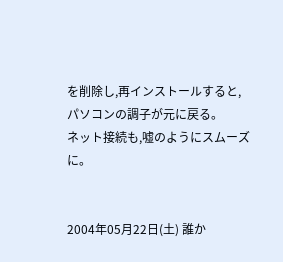を削除し,再インストールすると,
パソコンの調子が元に戻る。
ネット接続も,嘘のようにスムーズに。


2004年05月22日(土) 誰か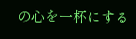の心を一杯にする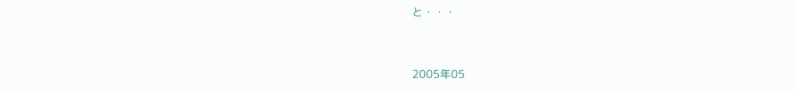と・・・


2005年05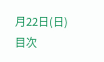月22日(日)
目次